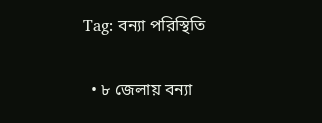Tag: বন্যা পরিস্থিতি

  • ৮ জেলায় বন্যা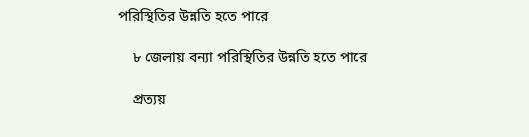পরিস্থিতির উন্নতি হতে পারে

    ৮ জেলায় বন্যা পরিস্থিতির উন্নতি হতে পারে

    প্রত্যয়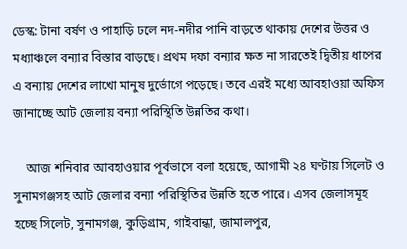ডেস্ক: টানা বর্ষণ ও পাহাড়ি ঢলে নদ-নদীর পানি বাড়তে থাকায় দেশের উত্তর ও মধ্যাঞ্চলে বন্যার বিস্তার বাড়ছে। প্রথম দফা বন্যার ক্ষত না সারতেই দ্বিতীয় ধাপের এ বন্যায় দেশের লাখো মানুষ দুর্ভোগে পড়েছে। তবে এরই মধ্যে আবহাওয়া অফিস জানাচ্ছে আট জেলায় বন্যা পরিস্থিতি উন্নতির কথা।

    আজ শনিবার আবহাওয়ার পূর্বভাসে বলা হয়েছে, আগামী ২৪ ঘণ্টায় সিলেট ও সুনামগঞ্জসহ আট জেলার বন্যা পরিস্থিতির উন্নতি হতে পারে। এসব জেলাসমূহ হচ্ছে সিলেট, সুনামগঞ্জ, কুড়িগ্রাম, গাইবান্ধা, জামালপুর,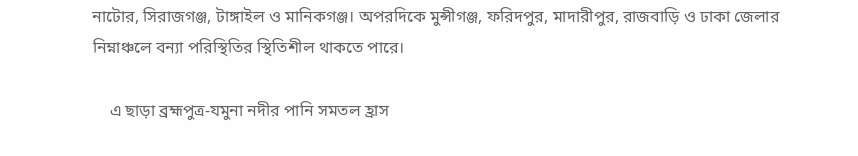নাটোর, সিরাজগঞ্জ, টাঙ্গাইল ও মানিকগঞ্জ। অপরদিকে মুন্সীগঞ্জ, ফরিদপুর, মাদারীপুর, রাজবাড়ি ও ঢাকা জেলার নিম্নাঞ্চলে বন্যা পরিস্থিতির স্থিতিশীল থাকতে পারে।

    এ ছাড়া ব্রহ্মপুত্র-যমুনা নদীর পানি সমতল হ্রাস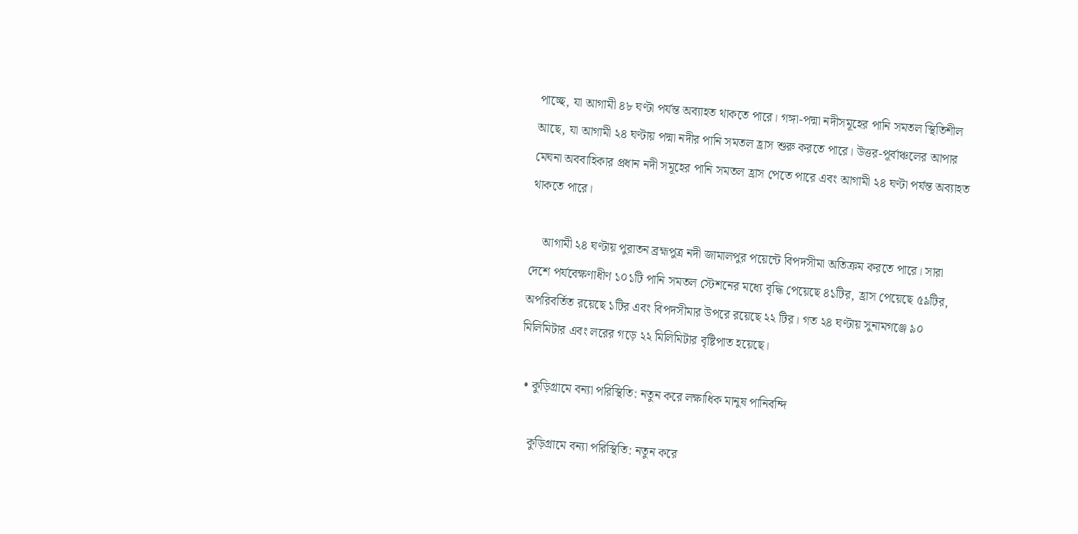পাচ্ছে, যা আগামী ৪৮ ঘণ্টা পর্যন্ত অব্যাহত থাকতে পারে। গঙ্গা-পদ্মা নদীসমূহের পানি সমতল স্থিতিশীল আছে, যা আগামী ২৪ ঘণ্টায় পদ্মা নদীর পানি সমতল হ্রাস শুরু করতে পারে। উত্তর-পূর্বাঞ্চলের আপার মেঘনা অববাহিকার প্রধান নদী সমূহের পানি সমতল হ্রাস পেতে পারে এবং আগামী ২৪ ঘণ্টা পর্যন্ত অব্যাহত থাকতে পারে।

    আগামী ২৪ ঘণ্টায় পুরাতন ব্রহ্মপুত্র নদী জামালপুর পয়েন্টে বিপদসীমা অতিক্রম করতে পারে। সারা দেশে পর্যবেক্ষণাধীণ ১০১টি পানি সমতল স্টেশনের মধ্যে বৃদ্ধি পেয়েছে ৪১টির, হ্রাস পেয়েছে ৫৯টির, অপরিবর্তিত রয়েছে ১টির এবং বিপদসীমার উপরে রয়েছে ২২ টির। গত ২৪ ঘণ্টায় সুনামগঞ্জে ৯০ মিলিমিটার এবং লরের গড়ে ২২ মিলিমিটার বৃষ্টিপাত হয়েছে।

  • কুড়িগ্রামে বন্যা পরিস্থিতি: নতুন করে লক্ষাধিক মানুষ পানিবন্দি

    কুড়িগ্রামে বন্যা পরিস্থিতি: নতুন করে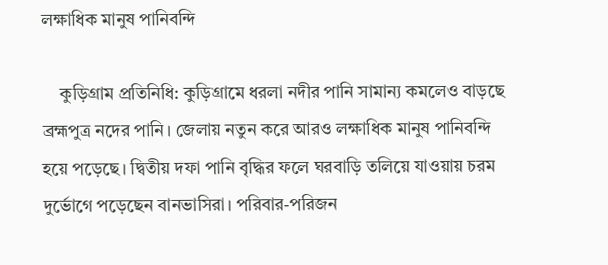লক্ষাধিক মানুষ পানিবন্দি

    কুড়িগ্রাম প্রতিনিধি: কুড়িগ্রামে ধরলা নদীর পানি সামান্য কমলেও বাড়ছে ব্রহ্মপুত্র নদের পানি। জেলায় নতুন করে আরও লক্ষাধিক মানুষ পানিবন্দি হয়ে পড়েছে। দ্বিতীয় দফা পানি বৃদ্ধির ফলে ঘরবাড়ি তলিয়ে যাওয়ায় চরম দুর্ভোগে পড়েছেন বানভাসিরা। পরিবার-পরিজন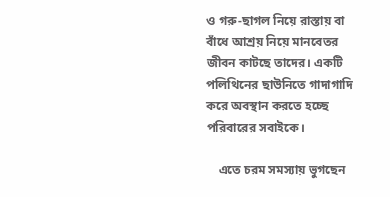ও গরু-ছাগল নিয়ে রাস্তায় বা বাঁধে আশ্রয় নিয়ে মানবেতর জীবন কাটছে তাদের। একটি পলিথিনের ছাউনিতে গাদাগাদি করে অবস্থান করতে হচ্ছে পরিবারের সবাইকে।

    এতে চরম সমস্যায় ভুগছেন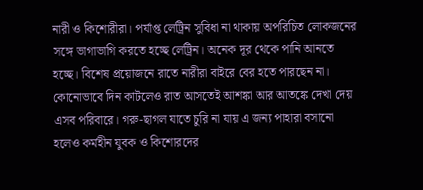নারী ও কিশোরীরা। পর্যাপ্ত লেট্রিন সুবিধা না থাকায় অপরিচিত লোকজনের সঙ্গে ভাগাভাগি করতে হচ্ছে লেট্রিন। অনেক দূর থেকে পানি আনতে হচ্ছে। বিশেষ প্রয়োজনে রাতে নারীরা বাইরে বের হতে পারছেন না। কোনোভাবে দিন কাটলেও রাত আসতেই আশঙ্কা আর আতঙ্কে দেখা দেয় এসব পরিবারে। গরু-ছাগল যাতে চুরি না যায় এ জন্য পাহারা বসানো হলেও কর্মহীন যুবক ও কিশোরদের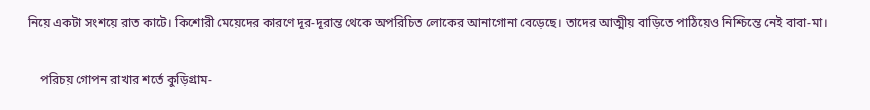নিয়ে একটা সংশয়ে রাত কাটে। কিশোরী মেয়েদের কারণে দূর-দূরান্ত থেকে অপরিচিত লোকের আনাগোনা বেড়েছে। তাদের আত্মীয় বাড়িতে পাঠিয়েও নিশ্চিন্তে নেই বাবা-মা।

    পরিচয় গোপন রাখার শর্তে কুড়িগ্রাম-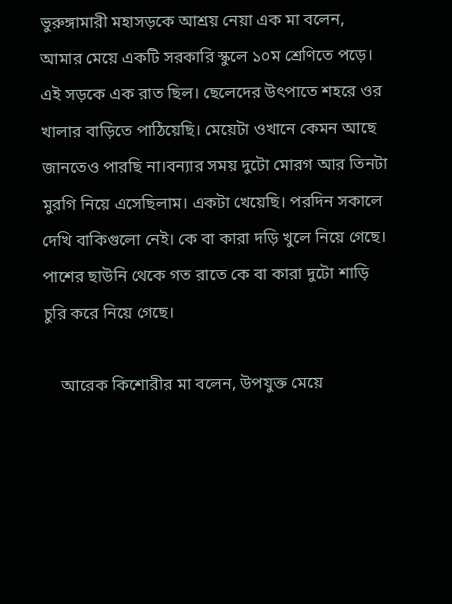ভুরুঙ্গামারী মহাসড়কে আশ্রয় নেয়া এক মা বলেন, আমার মেয়ে একটি সরকারি স্কুলে ১০ম শ্রেণিতে পড়ে। এই সড়কে এক রাত ছিল। ছেলেদের উৎপাতে শহরে ওর খালার বাড়িতে পাঠিয়েছি। মেয়েটা ওখানে কেমন আছে জানতেও পারছি না।বন্যার সময় দুটো মোরগ আর তিনটা মুরগি নিয়ে এসেছিলাম। একটা খেয়েছি। পরদিন সকালে দেখি বাকিগুলো নেই। কে বা কারা দড়ি খুলে নিয়ে গেছে। পাশের ছাউনি থেকে গত রাতে কে বা কারা দুটো শাড়ি চুরি করে নিয়ে গেছে।

    আরেক কিশোরীর মা বলেন, উপযুক্ত মেয়ে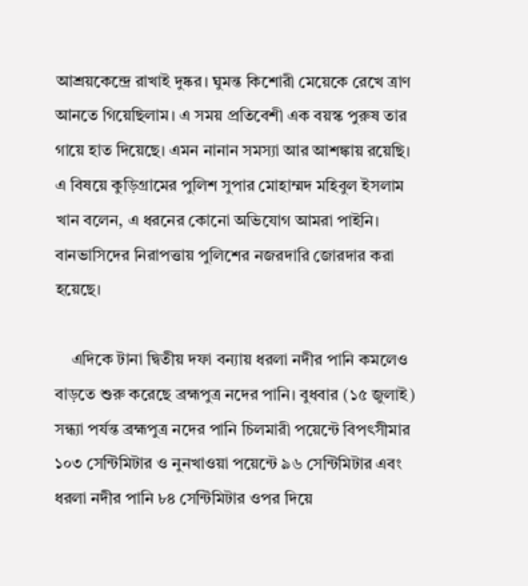আশ্রয়কেন্দ্রে রাখাই দুষ্কর। ঘুমন্ত কিশোরী মেয়েকে রেখে ত্রাণ আনতে গিয়েছিলাম। এ সময় প্রতিবেশী এক বয়স্ক পুরুষ তার গায়ে হাত দিয়েছে। এমন নানান সমস্যা আর আশঙ্কায় রয়েছি। এ বিষয়ে কুড়িগ্রামের পুলিশ সুপার মোহাম্মদ মহিবুল ইসলাম খান বলেন, এ ধরনের কোনো অভিযোগ আমরা পাইনি। বানভাসিদের নিরাপত্তায় পুলিশের নজরদারি জোরদার করা হয়েছে।

    এদিকে টানা দ্বিতীয় দফা বন্যায় ধরলা নদীর পানি কমলেও বাড়তে শুরু করেছে ব্রহ্মপুত্র নদের পানি। বুধবার (১৫ জুলাই) সন্ধ্যা পর্যন্ত ব্রহ্মপুত্র নদের পানি চিলমারী পয়েন্টে বিপৎসীমার ১০৩ সেন্টিমিটার ও নুনখাওয়া পয়েন্টে ৯৬ সেন্টিমিটার এবং ধরলা নদীর পানি ৮৪ সেন্টিমিটার ওপর দিয়ে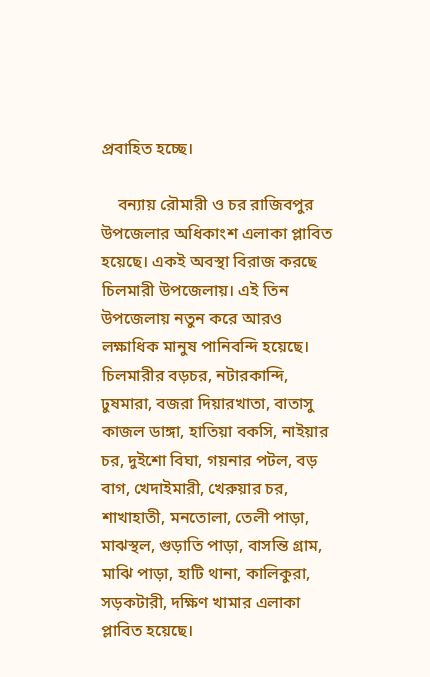প্রবাহিত হচ্ছে।

    বন্যায় রৌমারী ও চর রাজিবপুর উপজেলার অধিকাংশ এলাকা প্লাবিত হয়েছে। একই অবস্থা বিরাজ করছে চিলমারী উপজেলায়। এই তিন উপজেলায় নতুন করে আরও লক্ষাধিক মানুষ পানিবন্দি হয়েছে। চিলমারীর বড়চর, নটারকান্দি, ঢুষমারা, বজরা দিয়ারখাতা, বাতাসু কাজল ডাঙ্গা, হাতিয়া বকসি, নাইয়ার চর, দুইশো বিঘা, গয়নার পটল, বড় বাগ, খেদাইমারী, খেরুয়ার চর, শাখাহাতী, মনতোলা, তেলী পাড়া, মাঝস্থল, গুড়াতি পাড়া, বাসন্তি গ্রাম, মাঝি পাড়া, হাটি থানা, কালিকুরা, সড়কটারী, দক্ষিণ খামার এলাকা প্লাবিত হয়েছে।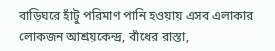বাড়িঘরে হাঁটু পরিমাণ পানি হওয়ায় এসব এলাকার লোকজন আশ্রয়কেন্দ্র, বাঁধের রাস্তা,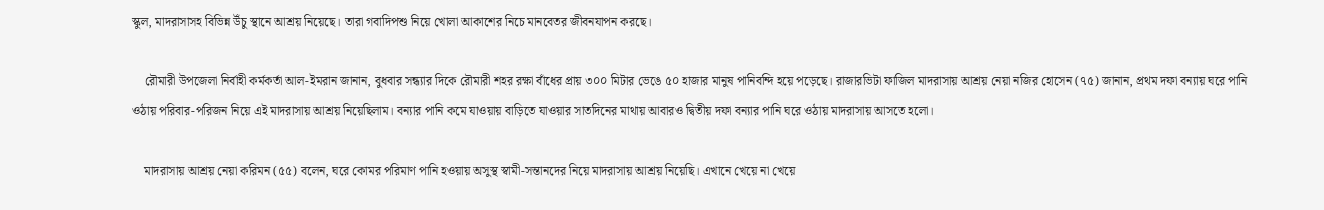স্কুল, মাদরাসাসহ বিভিন্ন উঁচু স্থানে আশ্রয় নিয়েছে। তারা গবাদিপশু নিয়ে খোলা আকাশের নিচে মানবেতর জীবনযাপন করছে।

    রৌমারী উপজেলা নির্বাহী কর্মকর্তা আল-ইমরান জানান, বুধবার সন্ধ্যার দিকে রৌমারী শহর রক্ষা বাঁধের প্রায় ৩০০ মিটার ভেঙে ৫০ হাজার মানুষ পানিবন্দি হয়ে পড়েছে। রাজারভিটা ফাজিল মাদরাসায় আশ্রয় নেয়া নজির হোসেন (৭৫) জানান, প্রথম দফা বন্যায় ঘরে পানি ওঠায় পরিবার-পরিজন নিয়ে এই মাদরাসায় আশ্রয় নিয়েছিলাম। বন্যার পানি কমে যাওয়ায় বাড়িতে যাওয়ার সাতদিনের মাথায় আবারও দ্বিতীয় দফা বন্যার পানি ঘরে ওঠায় মাদরাসায় আসতে হলো।

    মাদরাসায় আশ্রয় নেয়া করিমন (৫৫) বলেন, ঘরে কোমর পরিমাণ পানি হওয়ায় অসুস্থ স্বামী-সন্তানদের নিয়ে মাদরাসায় আশ্রয় নিয়েছি। এখানে খেয়ে না খেয়ে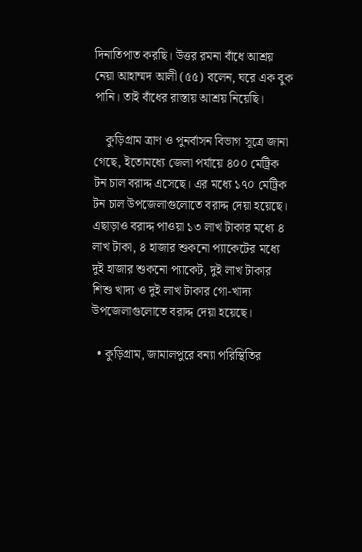দিনাতিপাত করছি। উত্তর রমনা বাঁধে আশ্রয় নেয়া আহাম্মদ আলী (৫৫) বলেন, ঘরে এক বুক পানি। তাই বাঁধের রাস্তায় আশ্রয় নিয়েছি।

    কুড়িগ্রাম ত্রাণ ও পুনর্বাসন বিভাগ সূত্রে জানা গেছে, ইতোমধ্যে জেলা পর্যায়ে ৪০০ মেট্রিক টন চাল বরাদ্দ এসেছে। এর মধ্যে ১৭০ মেট্রিক টন চাল উপজেলাগুলোতে বরাদ্দ দেয়া হয়েছে। এছাড়াও বরাদ্দ পাওয়া ১৩ লাখ টাকার মধ্যে ৪ লাখ টাকা, ৪ হাজার শুকনো প্যাকেটের মধ্যে দুই হাজার শুকনো প্যাকেট, দুই লাখ টাকার শিশু খাদ্য ও দুই লাখ টাকার গো-খাদ্য উপজেলাগুলোতে বরাদ্দ দেয়া হয়েছে।

  • কুড়িগ্রাম, জামালপুরে বন্যা পরিস্থিতির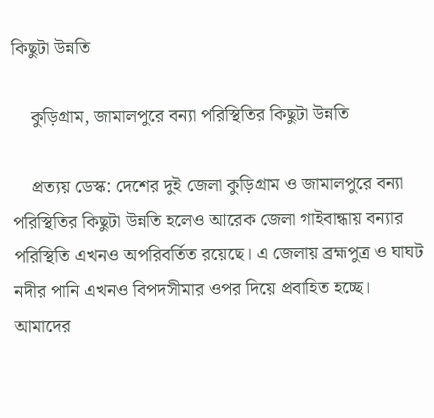কিছুটা উন্নতি

    কুড়িগ্রাম, জামালপুরে বন্যা পরিস্থিতির কিছুটা উন্নতি

    প্রত্যয় ডেস্ক: দেশের দুই জেলা কুড়িগ্রাম ও জামালপুরে বন্যা পরিস্থিতির কিছুটা উন্নতি হলেও আরেক জেলা গাইবান্ধায় বন্যার পরিস্থিতি এখনও অপরিবর্তিত রয়েছে। এ জেলায় ব্রহ্মপুত্র ও ঘাঘট নদীর পানি এখনও বিপদসীমার ওপর দিয়ে প্রবাহিত হচ্ছে। আমাদের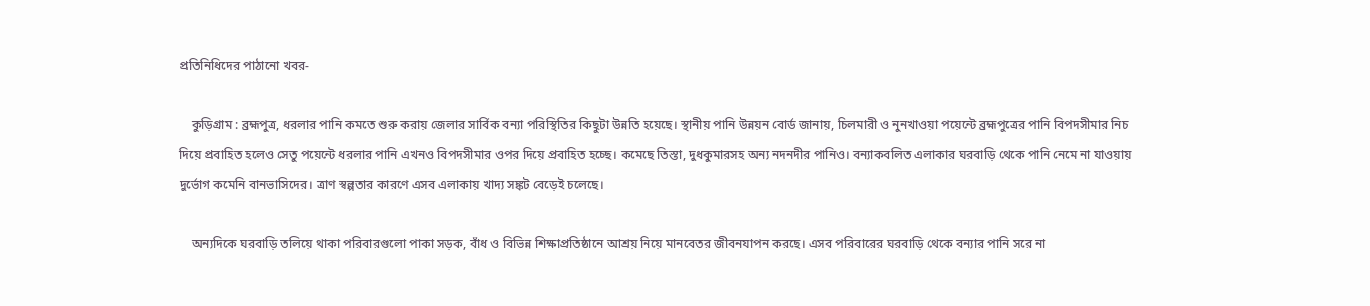প্রতিনিধিদের পাঠানো খবর-

    কুড়িগ্রাম : ব্রহ্মপুত্র, ধরলার পানি কমতে শুরু করায় জেলার সার্বিক বন্যা পরিস্থিতির কিছুটা উন্নতি হয়েছে। স্থানীয় পানি উন্নয়ন বোর্ড জানায়, চিলমারী ও নুনখাওয়া পয়েন্টে ব্রহ্মপুত্রের পানি বিপদসীমার নিচ দিয়ে প্রবাহিত হলেও সেতু পয়েন্টে ধরলার পানি এখনও বিপদসীমার ওপর দিয়ে প্রবাহিত হচ্ছে। কমেছে তিস্তা, দুধকুমারসহ অন্য নদনদীর পানিও। বন্যাকবলিত এলাকার ঘরবাড়ি থেকে পানি নেমে না যাওয়ায় দুর্ভোগ কমেনি বানভাসিদের। ত্রাণ স্বল্পতার কারণে এসব এলাকায় খাদ্য সঙ্কট বেড়েই চলেছে।

    অন্যদিকে ঘরবাড়ি তলিয়ে থাকা পরিবারগুলো পাকা সড়ক, বাঁধ ও বিভিন্ন শিক্ষাপ্রতিষ্ঠানে আশ্রয় নিয়ে মানবেতর জীবনযাপন করছে। এসব পরিবারের ঘরবাড়ি থেকে বন্যার পানি সরে না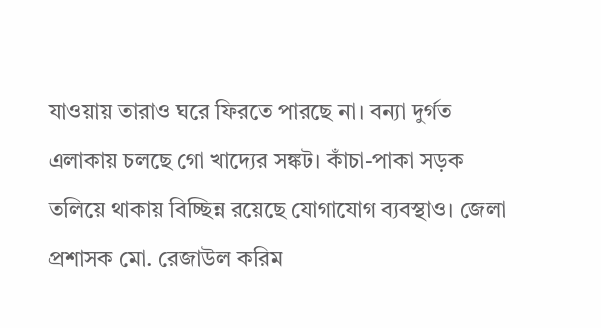যাওয়ায় তারাও ঘরে ফিরতে পারছে না। বন্যা দুর্গত এলাকায় চলছে গো খাদ্যের সঙ্কট। কাঁচা-পাকা সড়ক তলিয়ে থাকায় বিচ্ছিন্ন রয়েছে যোগাযোগ ব্যবস্থাও। জেলা প্রশাসক মো. রেজাউল করিম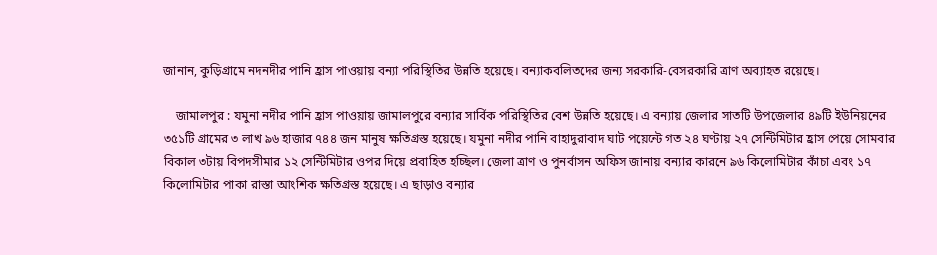জানান, কুড়িগ্রামে নদনদীর পানি হ্রাস পাওয়ায় বন্যা পরিস্থিতির উন্নতি হয়েছে। বন্যাকবলিতদের জন্য সরকারি-বেসরকারি ত্রাণ অব্যাহত রয়েছে।

    জামালপুর : যমুনা নদীর পানি হ্রাস পাওয়ায় জামালপুরে বন্যার সার্বিক পরিস্থিতির বেশ উন্নতি হয়েছে। এ বন্যায় জেলার সাতটি উপজেলার ৪৯টি ইউনিয়নের ৩৫১টি গ্রামের ৩ লাখ ৯৬ হাজার ৭৪৪ জন মানুষ ক্ষতিগ্রস্ত হয়েছে। যমুনা নদীর পানি বাহাদুরাবাদ ঘাট পয়েন্টে গত ২৪ ঘণ্টায় ২৭ সেন্টিমিটার হ্রাস পেয়ে সোমবার বিকাল ৩টায় বিপদসীমার ১২ সেন্টিমিটার ওপর দিয়ে প্রবাহিত হচ্ছিল। জেলা ত্রাণ ও পুনর্বাসন অফিস জানায় বন্যার কারনে ৯৬ কিলোমিটার কাঁচা এবং ১৭ কিলোমিটার পাকা রাস্তা আংশিক ক্ষতিগ্রস্ত হয়েছে। এ ছাড়াও বন্যার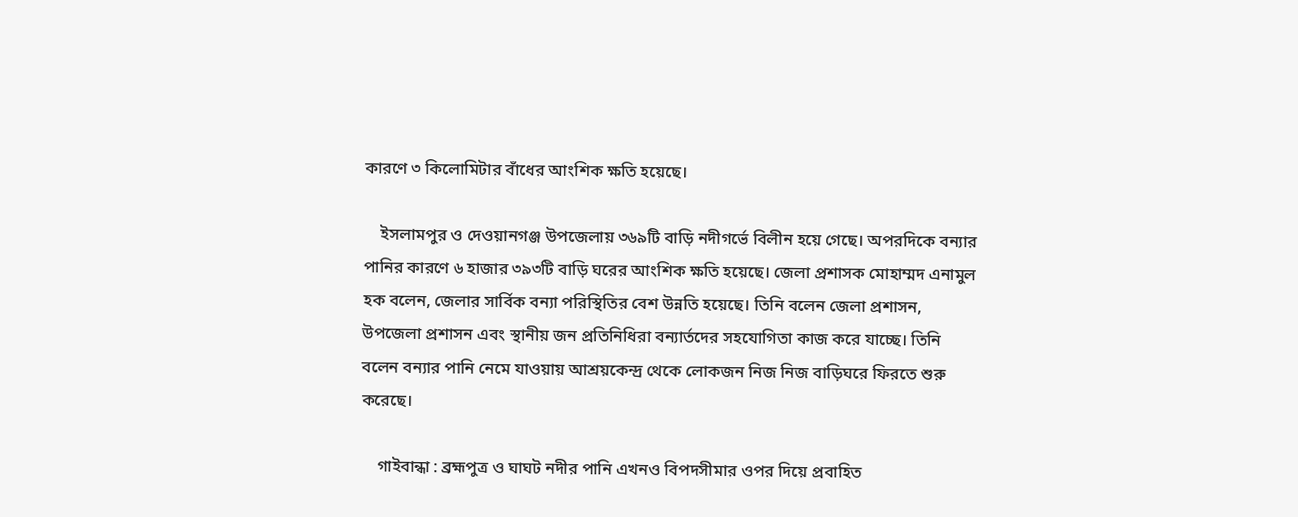কারণে ৩ কিলোমিটার বাঁধের আংশিক ক্ষতি হয়েছে।

    ইসলামপুর ও দেওয়ানগঞ্জ উপজেলায় ৩৬৯টি বাড়ি নদীগর্ভে বিলীন হয়ে গেছে। অপরদিকে বন্যার পানির কারণে ৬ হাজার ৩৯৩টি বাড়ি ঘরের আংশিক ক্ষতি হয়েছে। জেলা প্রশাসক মোহাম্মদ এনামুল হক বলেন, জেলার সার্বিক বন্যা পরিস্থিতির বেশ উন্নতি হয়েছে। তিনি বলেন জেলা প্রশাসন, উপজেলা প্রশাসন এবং স্থানীয় জন প্রতিনিধিরা বন্যার্তদের সহযোগিতা কাজ করে যাচ্ছে। তিনি বলেন বন্যার পানি নেমে যাওয়ায় আশ্রয়কেন্দ্র থেকে লোকজন নিজ নিজ বাড়িঘরে ফিরতে শুরু করেছে।

    গাইবান্ধা : ব্রহ্মপুত্র ও ঘাঘট নদীর পানি এখনও বিপদসীমার ওপর দিয়ে প্রবাহিত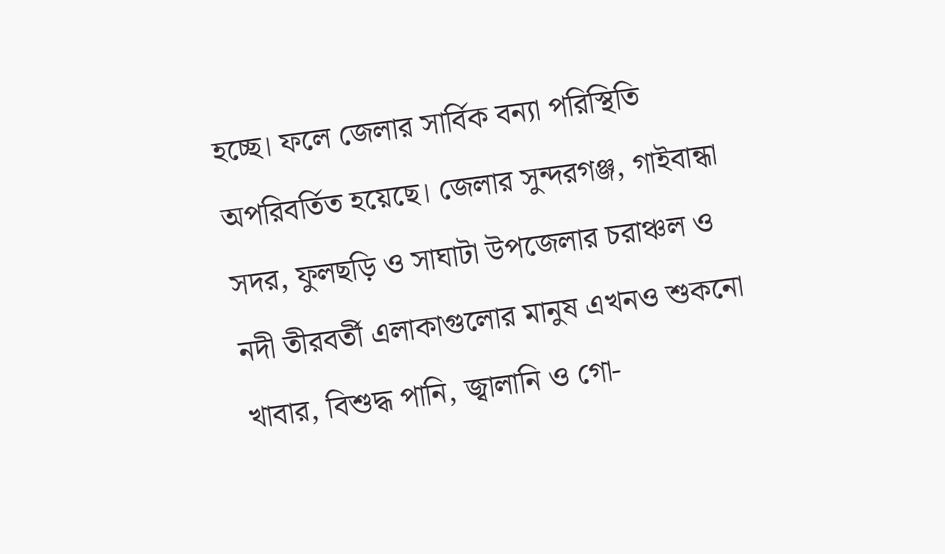হচ্ছে। ফলে জেলার সার্বিক বন্যা পরিস্থিতি অপরিবর্তিত হয়েছে। জেলার সুন্দরগঞ্জ, গাইবান্ধা সদর, ফুলছড়ি ও সাঘাটা উপজেলার চরাঞ্চল ও নদী তীরবর্তী এলাকাগুলোর মানুষ এখনও শুকনো খাবার, বিশুদ্ধ পানি, জ্বালানি ও গো-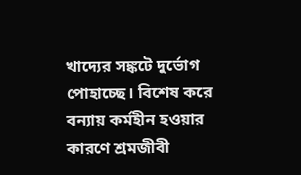খাদ্যের সঙ্কটে দুর্ভোগ পোহাচ্ছে। বিশেষ করে বন্যায় কর্মহীন হওয়ার কারণে শ্রমজীবী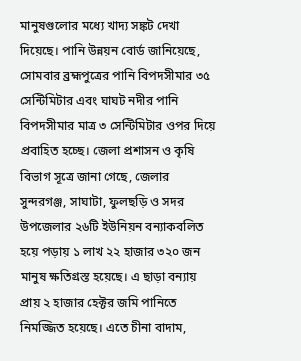মানুষগুলোর মধ্যে খাদ্য সঙ্কট দেখা দিয়েছে। পানি উন্নয়ন বোর্ড জানিয়েছে, সোমবার ব্রহ্মপুত্রের পানি বিপদসীমার ৩৫ সেন্টিমিটার এবং ঘাঘট নদীর পানি বিপদসীমার মাত্র ৩ সেন্টিমিটার ওপর দিয়ে প্রবাহিত হচ্ছে। জেলা প্রশাসন ও কৃষি বিভাগ সূত্রে জানা গেছে, জেলার সুন্দরগঞ্জ, সাঘাটা, ফুলছড়ি ও সদর উপজেলার ২৬টি ইউনিয়ন বন্যাকবলিত হয়ে পড়ায় ১ লাখ ২২ হাজার ৩২০ জন মানুষ ক্ষতিগ্রস্ত হয়েছে। এ ছাড়া বন্যায় প্রায় ২ হাজার হেক্টর জমি পানিতে নিমজ্জিত হয়েছে। এতে চীনা বাদাম,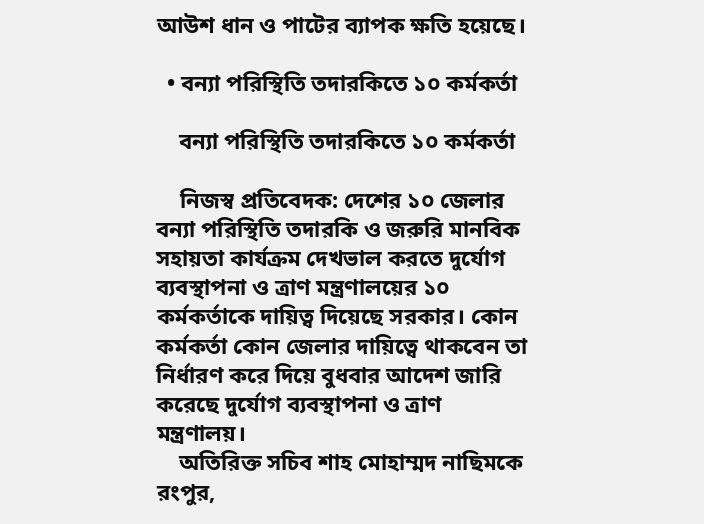আউশ ধান ও পাটের ব্যাপক ক্ষতি হয়েছে।

  • বন্যা পরিস্থিতি তদারকিতে ১০ কর্মকর্তা

    বন্যা পরিস্থিতি তদারকিতে ১০ কর্মকর্তা

    নিজস্ব প্রতিবেদক: দেশের ১০ জেলার বন্যা পরিস্থিতি তদারকি ও জরুরি মানবিক সহায়তা কার্যক্রম দেখভাল করতে দুর্যোগ ব্যবস্থাপনা ও ত্রাণ মন্ত্রণালয়ের ১০ কর্মকর্তাকে দায়িত্ব দিয়েছে সরকার। কোন কর্মকর্তা কোন জেলার দায়িত্বে থাকবেন তা নির্ধারণ করে দিয়ে বুধবার আদেশ জারি করেছে দুর্যোগ ব্যবস্থাপনা ও ত্রাণ মন্ত্রণালয়।
    অতিরিক্ত সচিব শাহ মোহাম্মদ নাছিমকে রংপুর,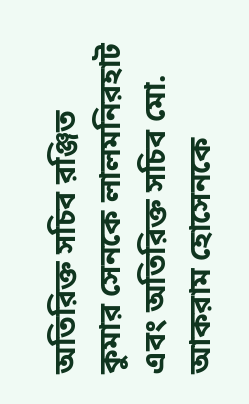অতিরিক্ত সচিব রঞ্জিত কুমার সেনকে লালমনিরহাট এবং অতিরিক্ত সচিব মো. আকরাম হোসেনকে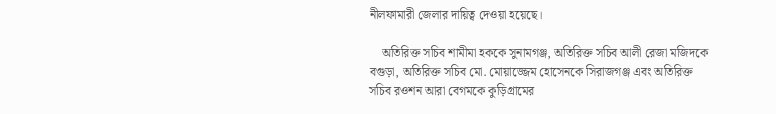নীলফামারী জেলার দায়িত্ব দেওয়া হয়েছে।

    অতিরিক্ত সচিব শামীমা হককে সুনামগঞ্জ, অতিরিক্ত সচিব আলী রেজা মজিদকে বগুড়া, অতিরিক্ত সচিব মো. মোয়াজ্জেম হোসেনকে সিরাজগঞ্জ এবং অতিরিক্ত সচিব রওশন আরা বেগমকে কুড়িগ্রামের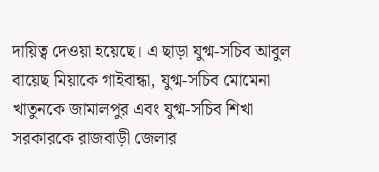দায়িত্ব দেওয়া হয়েছে। এ ছাড়া যুগ্ম-সচিব আবুল বায়েছ মিয়াকে গাইবান্ধা, যুগ্ম-সচিব মোমেনা খাতুনকে জামালপুর এবং যুগ্ম-সচিব শিখা সরকারকে রাজবাড়ী জেলার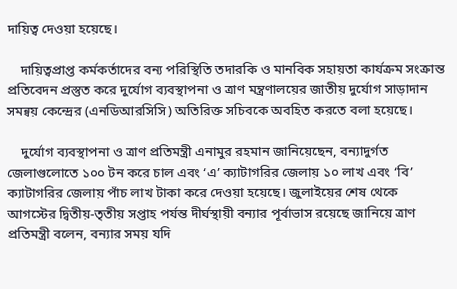দায়িত্ব দেওয়া হয়েছে।

    দায়িত্বপ্রাপ্ত কর্মকর্তাদের বন্য পরিস্থিতি তদারকি ও মানবিক সহায়তা কার্যক্রম সংক্রান্ত প্রতিবেদন প্রস্তুত করে দুর্যোগ ব্যবস্থাপনা ও ত্রাণ মন্ত্রণালয়ের জাতীয় দুর্যোগ সাড়াদান সমন্বয় কেন্দ্রের (এনডিআরসিসি) অতিরিক্ত সচিবকে অবহিত করতে বলা হয়েছে।

    দুর্যোগ ব্যবস্থাপনা ও ত্রাণ প্রতিমন্ত্রী এনামুর রহমান জানিয়েছেন, বন্যাদুর্গত জেলাগুলোতে ১০০ টন করে চাল এবং ‘এ’ ক্যাটাগরির জেলায় ১০ লাখ এবং ‘বি’ ক্যাটাগরির জেলায় পাঁচ লাখ টাকা করে দেওয়া হয়েছে। জুলাইয়ের শেষ থেকে আগস্টের দ্বিতীয়-তৃতীয় সপ্তাহ পর্যন্ত দীর্ঘস্থায়ী বন্যার পূর্বাভাস রয়েছে জানিয়ে ত্রাণ প্রতিমন্ত্রী বলেন, বন্যার সময় যদি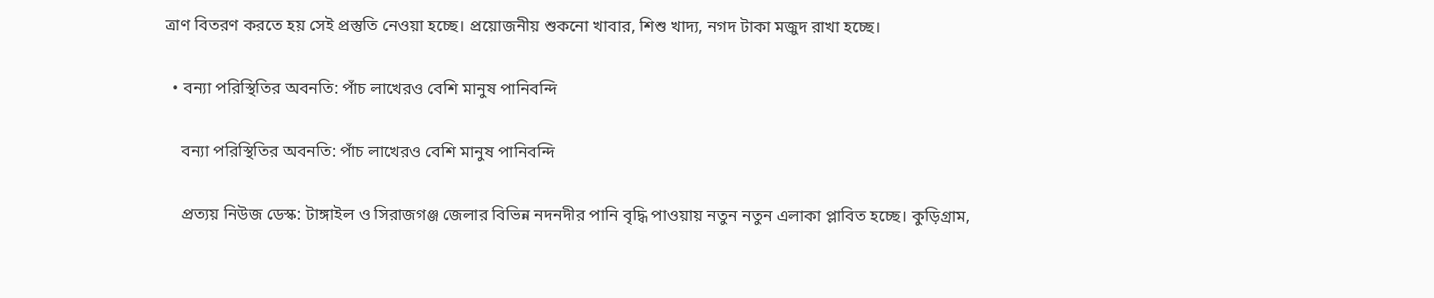ত্রাণ বিতরণ করতে হয় সেই প্রস্তুতি নেওয়া হচ্ছে। প্রয়োজনীয় শুকনো খাবার, শিশু খাদ্য, নগদ টাকা মজুদ রাখা হচ্ছে।

  • বন্যা পরিস্থিতির অবনতি: পাঁচ লাখেরও বেশি মানুষ পানিবন্দি

    বন্যা পরিস্থিতির অবনতি: পাঁচ লাখেরও বেশি মানুষ পানিবন্দি

    প্রত্যয় নিউজ ডেস্ক: টাঙ্গাইল ও সিরাজগঞ্জ জেলার বিভিন্ন নদনদীর পানি বৃদ্ধি পাওয়ায় নতুন নতুন এলাকা প্লাবিত হচ্ছে। কুড়িগ্রাম,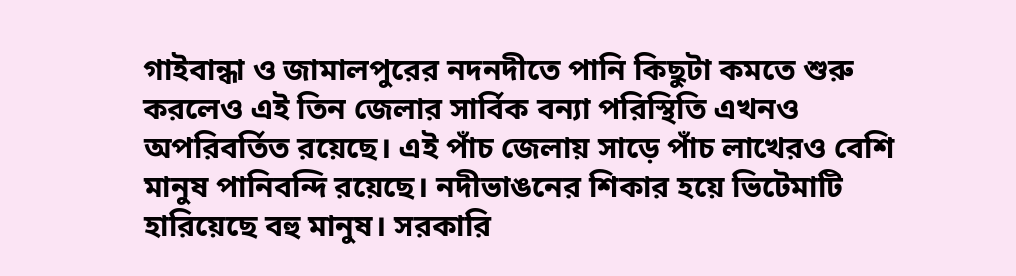গাইবান্ধা ও জামালপুরের নদনদীতে পানি কিছুটা কমতে শুরু করলেও এই তিন জেলার সার্বিক বন্যা পরিস্থিতি এখনও অপরিবর্তিত রয়েছে। এই পাঁচ জেলায় সাড়ে পাঁচ লাখেরও বেশি মানুষ পানিবন্দি রয়েছে। নদীভাঙনের শিকার হয়ে ভিটেমাটি হারিয়েছে বহু মানুষ। সরকারি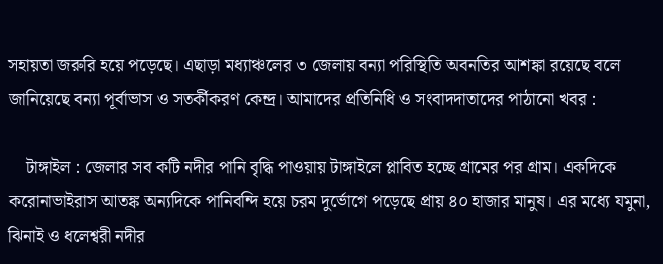সহায়তা জরুরি হয়ে পড়েছে। এছাড়া মধ্যাঞ্চলের ৩ জেলায় বন্যা পরিস্থিতি অবনতির আশঙ্কা রয়েছে বলে জানিয়েছে বন্যা পূর্বাভাস ও সতর্কীকরণ কেন্দ্র। আমাদের প্রতিনিধি ও সংবাদদাতাদের পাঠানো খবর :

    টাঙ্গাইল : জেলার সব কটি নদীর পানি বৃদ্ধি পাওয়ায় টাঙ্গাইলে প্লাবিত হচ্ছে গ্রামের পর গ্রাম। একদিকে করোনাভাইরাস আতঙ্ক অন্যদিকে পানিবন্দি হয়ে চরম দুর্ভোগে পড়েছে প্রায় ৪০ হাজার মানুষ। এর মধ্যে যমুনা, ঝিনাই ও ধলেশ্বরী নদীর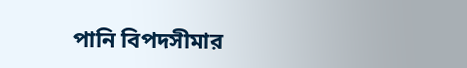পানি বিপদসীমার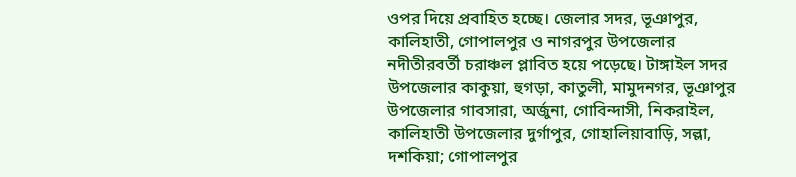ওপর দিয়ে প্রবাহিত হচ্ছে। জেলার সদর, ভূঞাপুর, কালিহাতী, গোপালপুর ও নাগরপুর উপজেলার নদীতীরবর্তী চরাঞ্চল প্লাবিত হয়ে পড়েছে। টাঙ্গাইল সদর উপজেলার কাকুয়া, হুগড়া, কাতুলী, মামুদনগর, ভূঞাপুর উপজেলার গাবসারা, অর্জুনা, গোবিন্দাসী, নিকরাইল, কালিহাতী উপজেলার দুর্গাপুর, গোহালিয়াবাড়ি, সল্লা, দশকিয়া; গোপালপুর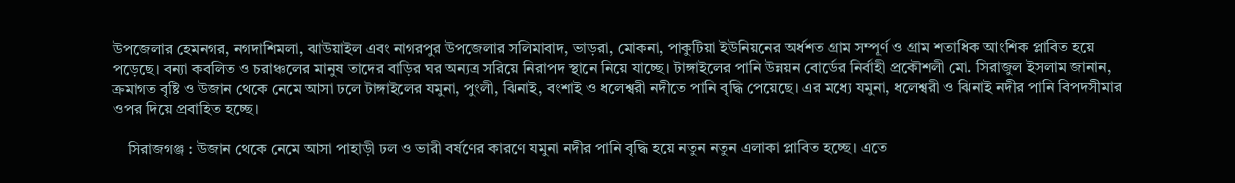উপজেলার হেমনগর, নগদাশিমলা, ঝাউয়াইল এবং নাগরপুর উপজেলার সলিমাবাদ, ভাড়রা, মোকনা, পাকুটিয়া ইউনিয়নের অর্ধশত গ্রাম সম্পূর্ণ ও গ্রাম শতাধিক আংশিক প্লাবিত হয়ে পড়েছে। বন্যা কবলিত ও চরাঞ্চলের মানুষ তাদের বাড়ির ঘর অন্যত্র সরিয়ে নিরাপদ স্থানে নিয়ে যাচ্ছে। টাঙ্গাইলের পানি উন্নয়ন বোর্ডের নির্বাহী প্রকৌশলী মো. সিরাজুল ইসলাম জানান, ক্রমাগত বৃষ্টি ও উজান থেকে নেমে আসা ঢলে টাঙ্গাইলের যমুনা, পুংলী, ঝিনাই, বংশাই ও ধলেশ্বরী নদীতে পানি বৃদ্ধি পেয়েছে। এর মধ্যে যমুনা, ধলেশ্বরী ও ঝিনাই নদীর পানি বিপদসীমার ওপর দিয়ে প্রবাহিত হচ্ছে।

    সিরাজগঞ্জ : উজান থেকে নেমে আসা পাহাড়ী ঢল ও ভারী বর্ষণের কারণে যমুনা নদীর পানি বৃদ্ধি হয়ে নতুন নতুন এলাকা প্লাবিত হচ্ছে। এতে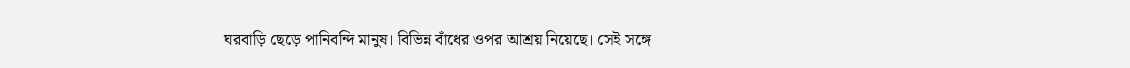ঘরবাড়ি ছেড়ে পানিবন্দি মানুষ। বিভিন্ন বাঁধের ওপর আশ্রয় নিয়েছে। সেই সঙ্গে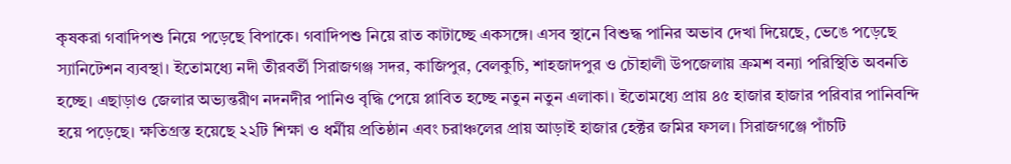কৃষকরা গবাদিপশু নিয়ে পড়েছে বিপাকে। গবাদিপশু নিয়ে রাত কাটাচ্ছে একসঙ্গে। এসব স্থানে বিশুদ্ধ পানির অভাব দেখা দিয়েছে, ভেঙে পড়েছে স্যানিটেশন ব্যবস্থা। ইতোমধ্যে নদী তীরবর্তী সিরাজগঞ্জ সদর, কাজিপুর, বেলকুচি, শাহজাদপুর ও চৌহালী উপজেলায় ক্রমশ বন্যা পরিস্থিতি অবনতি হচ্ছে। এছাড়াও জেলার অভ্যন্তরীণ নদনদীর পানিও বৃদ্ধি পেয়ে প্লাবিত হচ্ছে নতুন নতুন এলাকা। ইতোমধ্যে প্রায় ৪৫ হাজার হাজার পরিবার পানিবন্দি হয়ে পড়েছে। ক্ষতিগ্রস্ত হয়েছে ২২টি শিক্ষা ও ধর্মীয় প্রতিষ্ঠান এবং চরাঞ্চলের প্রায় আড়াই হাজার হেক্টর জমির ফসল। সিরাজগঞ্জে পাঁচটি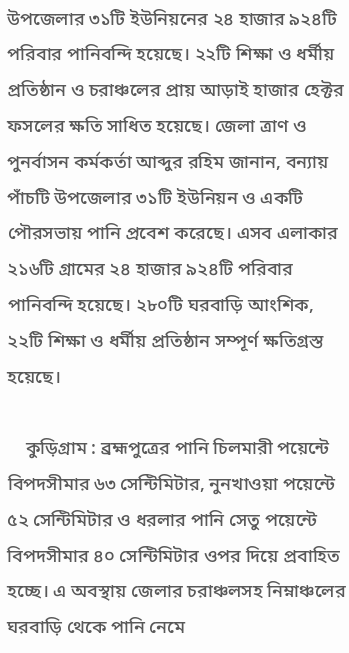উপজেলার ৩১টি ইউনিয়নের ২৪ হাজার ৯২৪টি পরিবার পানিবন্দি হয়েছে। ২২টি শিক্ষা ও ধর্মীয় প্রতিষ্ঠান ও চরাঞ্চলের প্রায় আড়াই হাজার হেক্টর ফসলের ক্ষতি সাধিত হয়েছে। জেলা ত্রাণ ও পুনর্বাসন কর্মকর্তা আব্দুর রহিম জানান, বন্যায় পাঁচটি উপজেলার ৩১টি ইউনিয়ন ও একটি পৌরসভায় পানি প্রবেশ করেছে। এসব এলাকার ২১৬টি গ্রামের ২৪ হাজার ৯২৪টি পরিবার পানিবন্দি হয়েছে। ২৮০টি ঘরবাড়ি আংশিক, ২২টি শিক্ষা ও ধর্মীয় প্রতিষ্ঠান সম্পূর্ণ ক্ষতিগ্রস্ত হয়েছে।

    কুড়িগ্রাম : ব্রহ্মপুত্রের পানি চিলমারী পয়েন্টে বিপদসীমার ৬৩ সেন্টিমিটার, নুনখাওয়া পয়েন্টে ৫২ সেন্টিমিটার ও ধরলার পানি সেতু পয়েন্টে বিপদসীমার ৪০ সেন্টিমিটার ওপর দিয়ে প্রবাহিত হচ্ছে। এ অবস্থায় জেলার চরাঞ্চলসহ নিম্নাঞ্চলের ঘরবাড়ি থেকে পানি নেমে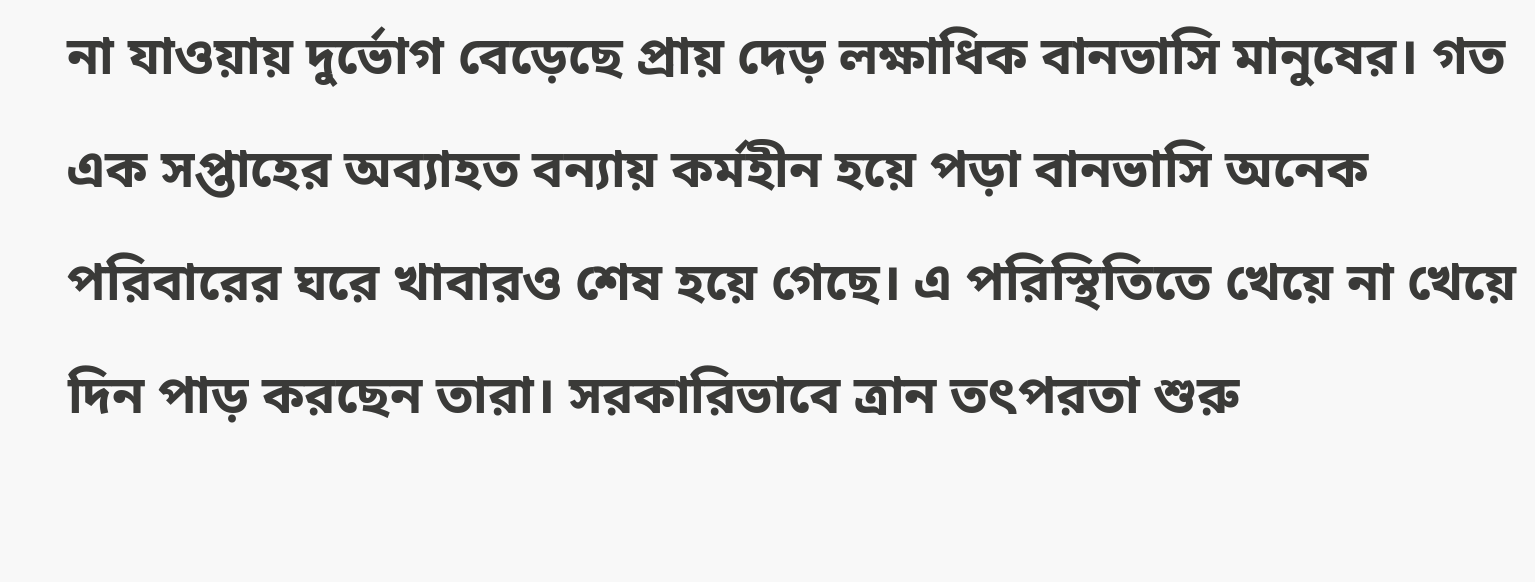না যাওয়ায় দুর্ভোগ বেড়েছে প্রায় দেড় লক্ষাধিক বানভাসি মানুষের। গত এক সপ্তাহের অব্যাহত বন্যায় কর্মহীন হয়ে পড়া বানভাসি অনেক পরিবারের ঘরে খাবারও শেষ হয়ে গেছে। এ পরিস্থিতিতে খেয়ে না খেয়ে দিন পাড় করছেন তারা। সরকারিভাবে ত্রান তৎপরতা শুরু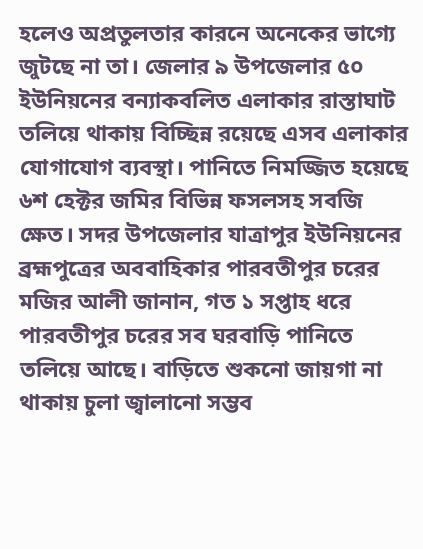হলেও অপ্রতুলতার কারনে অনেকের ভাগ্যে জুটছে না তা। জেলার ৯ উপজেলার ৫০ ইউনিয়নের বন্যাকবলিত এলাকার রাস্তাঘাট তলিয়ে থাকায় বিচ্ছিন্ন রয়েছে এসব এলাকার যোগাযোগ ব্যবস্থা। পানিতে নিমজ্জিত হয়েছে ৬শ হেক্টর জমির বিভিন্ন ফসলসহ সবজি ক্ষেত। সদর উপজেলার যাত্রাপুর ইউনিয়নের ব্রহ্মপুত্রের অববাহিকার পারবতীপুর চরের মজির আলী জানান, গত ১ সপ্তাহ ধরে পারবতীপুর চরের সব ঘরবাড়ি পানিতে তলিয়ে আছে। বাড়িতে শুকনো জায়গা না থাকায় চুলা জ্বালানো সম্ভব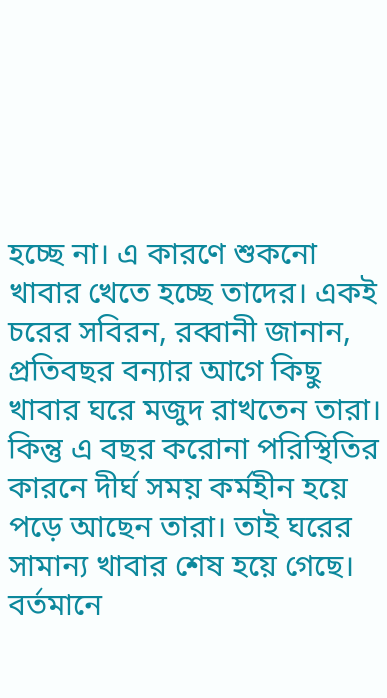হচ্ছে না। এ কারণে শুকনো খাবার খেতে হচ্ছে তাদের। একই চরের সবিরন, রব্বানী জানান, প্রতিবছর বন্যার আগে কিছু খাবার ঘরে মজুদ রাখতেন তারা। কিন্তু এ বছর করোনা পরিস্থিতির কারনে দীর্ঘ সময় কর্মহীন হয়ে পড়ে আছেন তারা। তাই ঘরের সামান্য খাবার শেষ হয়ে গেছে। বর্তমানে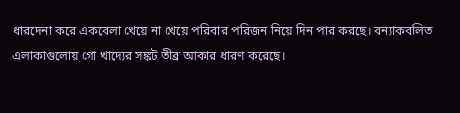ধারদেনা করে একবেলা খেয়ে না খেয়ে পরিবার পরিজন নিয়ে দিন পার করছে। বন্যাকবলিত এলাকাগুলোয় গো খাদ্যের সঙ্কট তীব্র আকার ধারণ করেছে।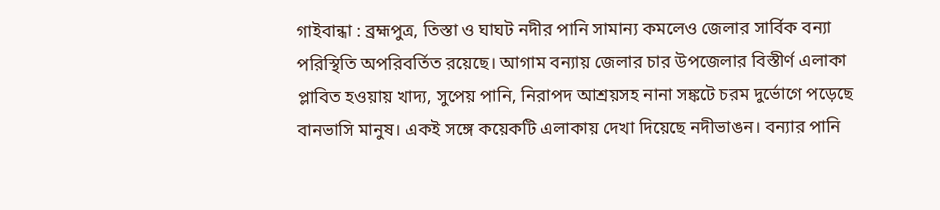গাইবান্ধা : ব্রহ্মপুত্র, তিস্তা ও ঘাঘট নদীর পানি সামান্য কমলেও জেলার সার্বিক বন্যা পরিস্থিতি অপরিবর্তিত রয়েছে। আগাম বন্যায় জেলার চার উপজেলার বিস্তীর্ণ এলাকা প্লাবিত হওয়ায় খাদ্য, সুপেয় পানি, নিরাপদ আশ্রয়সহ নানা সঙ্কটে চরম দুর্ভোগে পড়েছে বানভাসি মানুষ। একই সঙ্গে কয়েকটি এলাকায় দেখা দিয়েছে নদীভাঙন। বন্যার পানি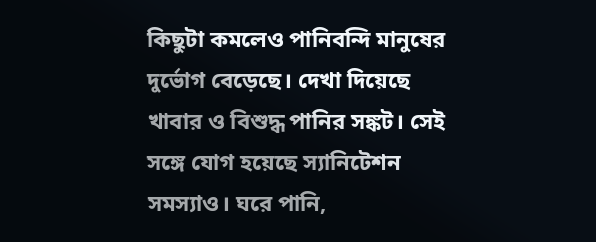কিছুটা কমলেও পানিবন্দি মানুষের দুর্ভোগ বেড়েছে। দেখা দিয়েছে খাবার ও বিশুদ্ধ পানির সঙ্কট। সেই সঙ্গে যোগ হয়েছে স্যানিটেশন সমস্যাও। ঘরে পানি,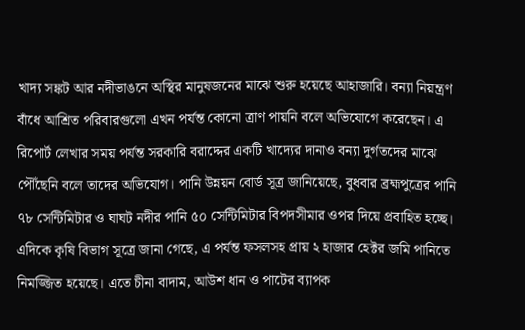খাদ্য সঙ্কট আর নদীভাঙনে অস্থির মানুষজনের মাঝে শুরু হয়েছে আহাজারি। বন্যা নিয়ন্ত্রণ বাঁধে আশ্রিত পরিবারগুলো এখন পর্যন্ত কোনো ত্রাণ পায়নি বলে অভিযোগে করেছেন। এ রিপোর্ট লেখার সময় পর্যন্ত সরকারি বরাদ্দের একটি খাদ্যের দানাও বন্যা দুর্গতদের মাঝে পৌঁছেনি বলে তাদের অভিযোগ। পানি উন্নয়ন বোর্ড সূত্র জানিয়েছে, বুধবার ব্রহ্মপুত্রের পানি ৭৮ সেন্টিমিটার ও ঘাঘট নদীর পানি ৫০ সেন্টিমিটার বিপদসীমার ওপর দিয়ে প্রবাহিত হচ্ছে। এদিকে কৃষি বিভাগ সূত্রে জানা গেছে, এ পর্যন্ত ফসলসহ প্রায় ২ হাজার হেক্টর জমি পানিতে নিমজ্জিত হয়েছে। এতে চীনা বাদাম, আউশ ধান ও পাটের ব্যাপক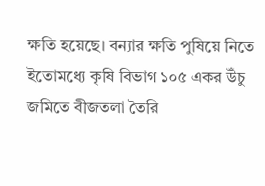ক্ষতি হয়েছে। বন্যার ক্ষতি পুষিয়ে নিতে ইতোমধ্যে কৃষি বিভাগ ১০৫ একর উঁচু জমিতে বীজতলা তৈরি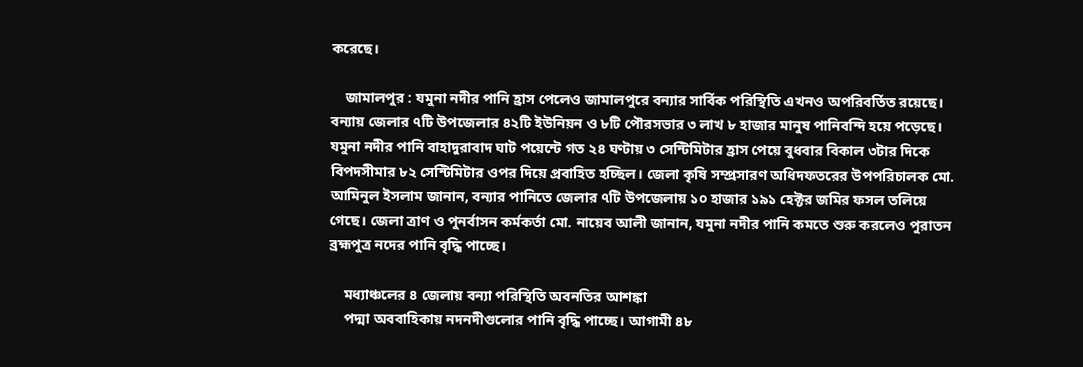করেছে।

    জামালপুর : যমুনা নদীর পানি হ্রাস পেলেও জামালপুরে বন্যার সার্বিক পরিস্থিতি এখনও অপরিবর্তিত রয়েছে। বন্যায় জেলার ৭টি উপজেলার ৪২টি ইউনিয়ন ও ৮টি পৌরসভার ৩ লাখ ৮ হাজার মানুষ পানিবন্দি হয়ে পড়েছে। যমুনা নদীর পানি বাহাদুরাবাদ ঘাট পয়েন্টে গত ২৪ ঘণ্টায় ৩ সেন্টিমিটার হ্রাস পেয়ে বুধবার বিকাল ৩টার দিকে বিপদসীমার ৮২ সেন্টিমিটার ওপর দিয়ে প্রবাহিত হচ্ছিল। জেলা কৃষি সম্প্রসারণ অধিদফতরের উপপরিচালক মো. আমিনুল ইসলাম জানান, বন্যার পানিতে জেলার ৭টি উপজেলায় ১০ হাজার ১৯১ হেক্টর জমির ফসল তলিয়ে গেছে। জেলা ত্রাণ ও পুনর্বাসন কর্মকর্তা মো. নায়েব আলী জানান, যমুনা নদীর পানি কমতে শুরু করলেও পুরাতন ব্রহ্মপুত্র নদের পানি বৃদ্ধি পাচ্ছে।

    মধ্যাঞ্চলের ৪ জেলায় বন্যা পরিস্থিতি অবনতির আশঙ্কা
    পদ্মা অববাহিকায় নদনদীগুলোর পানি বৃদ্ধি পাচ্ছে। আগামী ৪৮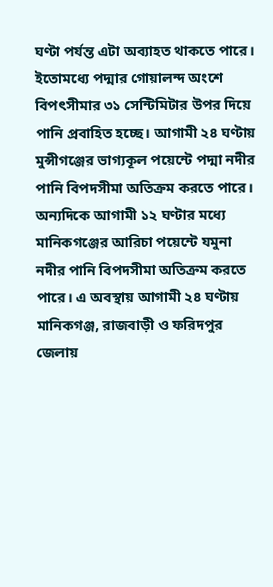ঘণ্টা পর্যন্ত এটা অব্যাহত থাকতে পারে। ইতোমধ্যে পদ্মার গোয়ালন্দ অংশে বিপৎসীমার ৩১ সেন্টিমিটার উপর দিয়ে পানি প্রবাহিত হচ্ছে। আগামী ২৪ ঘণ্টায় মুন্সীগঞ্জের ভাগ্যকূল পয়েন্টে পদ্মা নদীর পানি বিপদসীমা অতিক্রম করতে পারে। অন্যদিকে আগামী ১২ ঘণ্টার মধ্যে মানিকগঞ্জের আরিচা পয়েন্টে যমুনা নদীর পানি বিপদসীমা অতিক্রম করতে পারে। এ অবস্থায় আগামী ২৪ ঘণ্টায় মানিকগঞ্জ, রাজবাড়ী ও ফরিদপুর জেলায়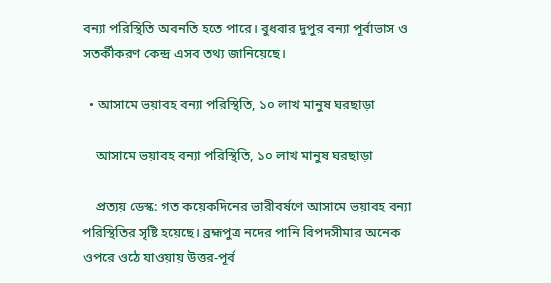বন্যা পরিস্থিতি অবনতি হতে পারে। বুধবার দুপুর বন্যা পূর্বাভাস ও সতর্কীকরণ কেন্দ্র এসব তথ্য জানিয়েছে।

  • আসামে ভয়াবহ বন্যা পরিস্থিতি, ১০ লাখ মানুষ ঘরছাড়া

    আসামে ভয়াবহ বন্যা পরিস্থিতি, ১০ লাখ মানুষ ঘরছাড়া

    প্রত্যয় ডেস্ক: গত কয়েকদিনের ভারীবর্ষণে আসামে ভয়াবহ বন্যা পরিস্থিতির সৃষ্টি হয়েছে। ব্রহ্মপুত্র নদের পানি বিপদসীমার অনেক ওপরে ওঠে যাওয়ায় উত্তর-পূর্ব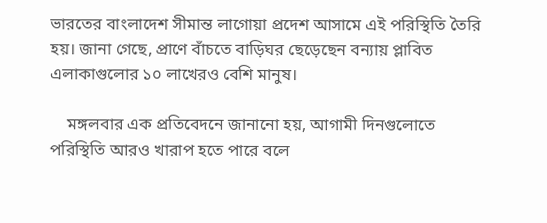ভারতের বাংলাদেশ সীমান্ত লাগোয়া প্রদেশ আসামে এই পরিস্থিতি তৈরি হয়। জানা গেছে, প্রাণে বাঁচতে বাড়িঘর ছেড়েছেন বন্যায় প্লাবিত এলাকাগুলোর ১০ লাখেরও বেশি মানুষ।

    মঙ্গলবার এক প্রতিবেদনে জানানো হয়, আগামী দিনগুলোতে পরিস্থিতি আরও খারাপ হতে পারে বলে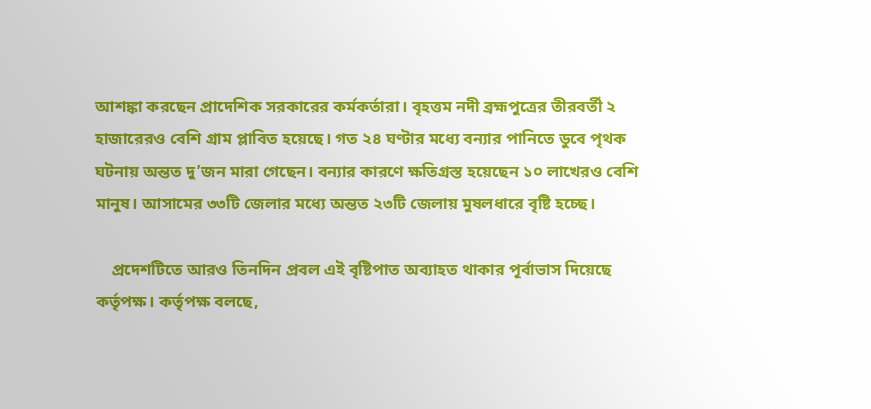আশঙ্কা করছেন প্রাদেশিক সরকারের কর্মকর্তারা। বৃহত্তম নদী ব্রহ্মপুত্রের তীরবর্তী ২ হাজারেরও বেশি গ্রাম প্লাবিত হয়েছে। গত ২৪ ঘণ্টার মধ্যে বন্যার পানিতে ডুবে পৃথক ঘটনায় অন্তত দু’জন মারা গেছেন। বন্যার কারণে ক্ষতিগ্রস্ত হয়েছেন ১০ লাখেরও বেশি মানুষ। আসামের ৩৩টি জেলার মধ্যে অন্তত ২৩টি জেলায় মুষলধারে বৃষ্টি হচ্ছে।

    প্রদেশটিতে আরও তিনদিন প্রবল এই বৃষ্টিপাত অব্যাহত থাকার পূর্বাভাস দিয়েছে কর্তৃপক্ষ। কর্তৃপক্ষ বলছে,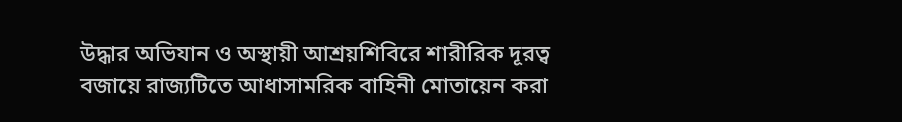উদ্ধার অভিযান ও অস্থায়ী আশ্রয়শিবিরে শারীরিক দূরত্ব বজায়ে রাজ্যটিতে আধাসামরিক বাহিনী মোতায়েন করা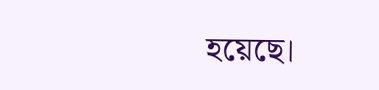হয়েছে।